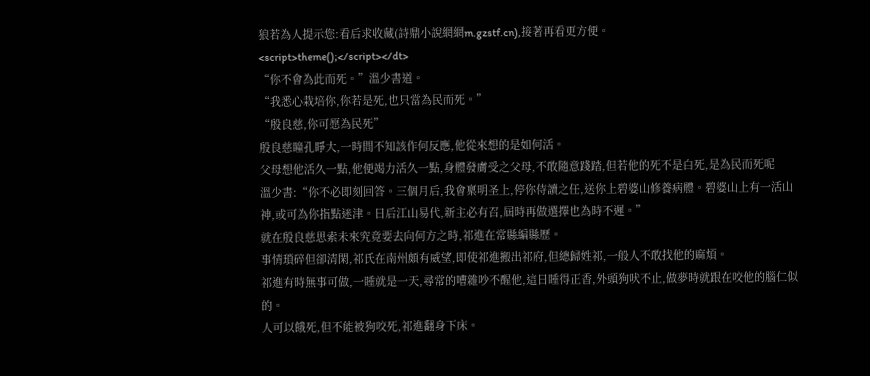狼若為人提示您:看后求收藏(詩鼎小說網網m.gzstf.cn),接著再看更方便。
<script>theme();</script></dt>
“你不會為此而死。”溫少書道。
“我悉心栽培你,你若是死,也只當為民而死。”
“殷良慈,你可愿為民死”
殷良慈瞳孔睜大,一時間不知該作何反應,他從來想的是如何活。
父母想他活久一點,他便竭力活久一點,身體發膚受之父母,不敢隨意踐踏,但若他的死不是白死,是為民而死呢
溫少書:“你不必即刻回答。三個月后,我會稟明圣上,停你侍讀之任,送你上碧婆山修養病體。碧婆山上有一活山神,或可為你指點迷津。日后江山易代,新主必有召,屆時再做選擇也為時不遲。”
就在殷良慈思索未來究竟要去向何方之時,祁進在常縣編縣歷。
事情瑣碎但卻清閑,祁氏在南州頗有威望,即使祁進搬出祁府,但總歸姓祁,一般人不敢找他的麻煩。
祁進有時無事可做,一睡就是一天,尋常的嘈雜吵不醒他,這日睡得正香,外頭狗吠不止,做夢時就跟在咬他的腦仁似的。
人可以餓死,但不能被狗咬死,祁進翻身下床。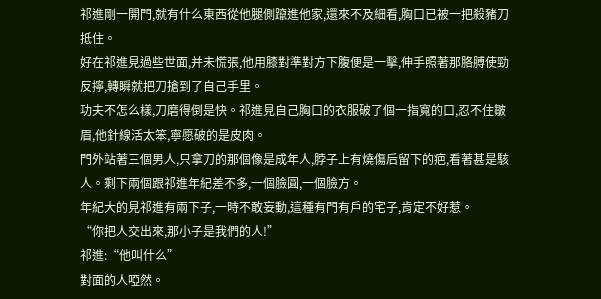祁進剛一開門,就有什么東西從他腿側躥進他家,還來不及細看,胸口已被一把殺豬刀抵住。
好在祁進見過些世面,并未慌張,他用膝對準對方下腹便是一擊,伸手照著那胳膊使勁反擰,轉瞬就把刀搶到了自己手里。
功夫不怎么樣,刀磨得倒是快。祁進見自己胸口的衣服破了個一指寬的口,忍不住皺眉,他針線活太笨,寧愿破的是皮肉。
門外站著三個男人,只拿刀的那個像是成年人,脖子上有燒傷后留下的疤,看著甚是駭人。剩下兩個跟祁進年紀差不多,一個臉圓,一個臉方。
年紀大的見祁進有兩下子,一時不敢妄動,這種有門有戶的宅子,肯定不好惹。
“你把人交出來,那小子是我們的人!”
祁進:“他叫什么”
對面的人啞然。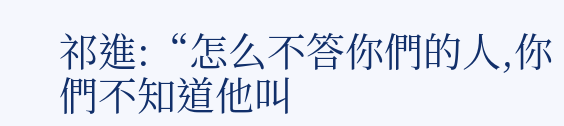祁進:“怎么不答你們的人,你們不知道他叫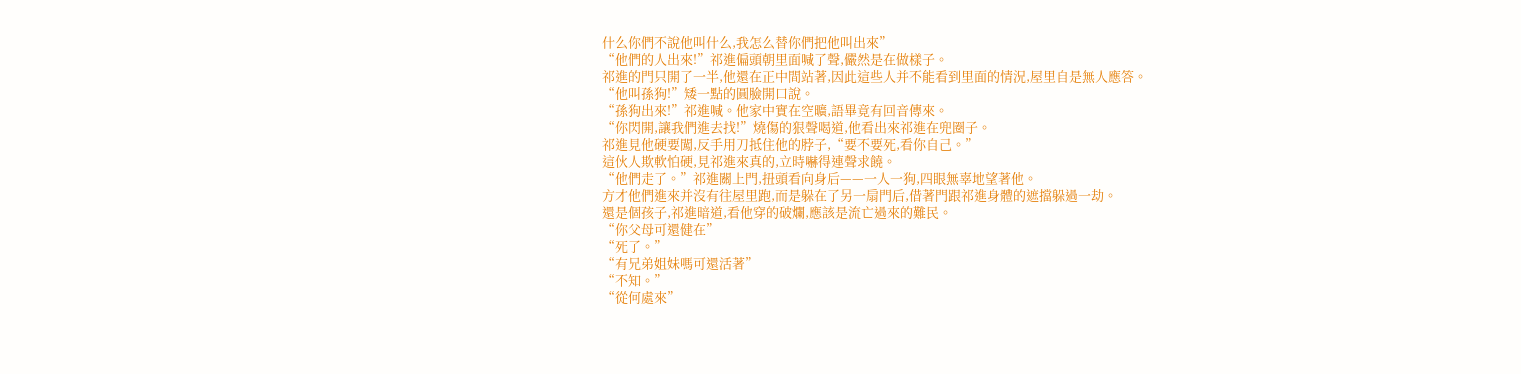什么你們不說他叫什么,我怎么替你們把他叫出來”
“他們的人出來!”祁進偏頭朝里面喊了聲,儼然是在做樣子。
祁進的門只開了一半,他還在正中間站著,因此這些人并不能看到里面的情況,屋里自是無人應答。
“他叫孫狗!”矮一點的圓臉開口說。
“孫狗出來!”祁進喊。他家中實在空曠,語畢竟有回音傳來。
“你閃開,讓我們進去找!”燒傷的狠聲喝道,他看出來祁進在兜圈子。
祁進見他硬要闖,反手用刀抵住他的脖子,“要不要死,看你自己。”
這伙人欺軟怕硬,見祁進來真的,立時嚇得連聲求饒。
“他們走了。”祁進關上門,扭頭看向身后——一人一狗,四眼無辜地望著他。
方才他們進來并沒有往屋里跑,而是躲在了另一扇門后,借著門跟祁進身體的遮擋躲過一劫。
還是個孩子,祁進暗道,看他穿的破爛,應該是流亡過來的難民。
“你父母可還健在”
“死了。”
“有兄弟姐妹嗎可還活著”
“不知。”
“從何處來”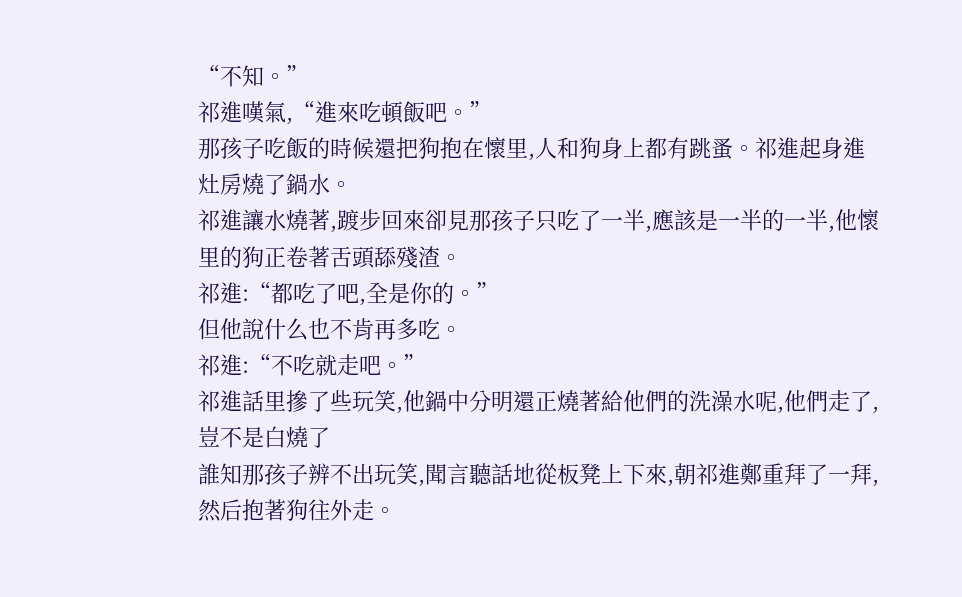“不知。”
祁進嘆氣,“進來吃頓飯吧。”
那孩子吃飯的時候還把狗抱在懷里,人和狗身上都有跳蚤。祁進起身進灶房燒了鍋水。
祁進讓水燒著,踱步回來卻見那孩子只吃了一半,應該是一半的一半,他懷里的狗正卷著舌頭舔殘渣。
祁進:“都吃了吧,全是你的。”
但他說什么也不肯再多吃。
祁進:“不吃就走吧。”
祁進話里摻了些玩笑,他鍋中分明還正燒著給他們的洗澡水呢,他們走了,豈不是白燒了
誰知那孩子辨不出玩笑,聞言聽話地從板凳上下來,朝祁進鄭重拜了一拜,然后抱著狗往外走。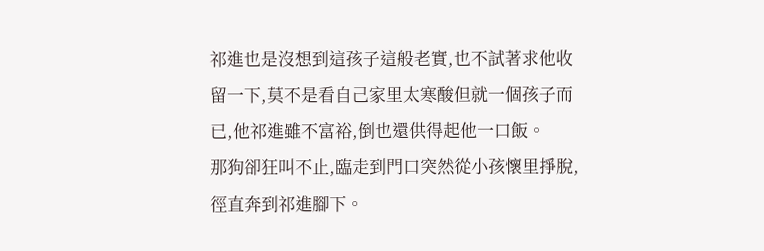祁進也是沒想到這孩子這般老實,也不試著求他收留一下,莫不是看自己家里太寒酸但就一個孩子而已,他祁進雖不富裕,倒也還供得起他一口飯。
那狗卻狂叫不止,臨走到門口突然從小孩懷里掙脫,徑直奔到祁進腳下。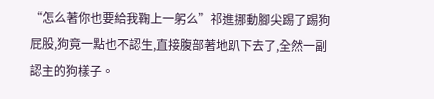“怎么著你也要給我鞠上一躬么”祁進挪動腳尖踢了踢狗屁股,狗竟一點也不認生,直接腹部著地趴下去了,全然一副認主的狗樣子。